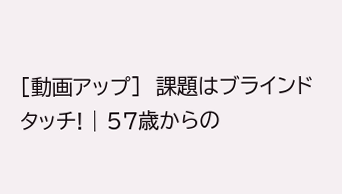[動画アップ]  課題はブラインドタッチ! | 57歳からの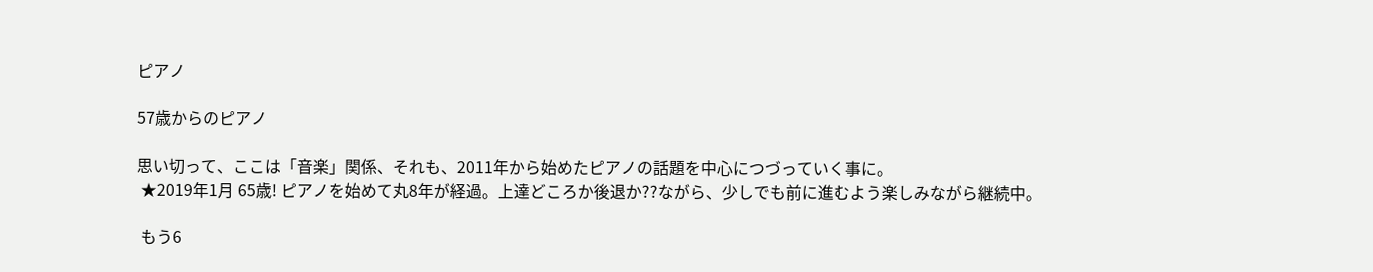ピアノ

57歳からのピアノ

思い切って、ここは「音楽」関係、それも、2011年から始めたピアノの話題を中心につづっていく事に。
 ★2019年1月 65歳! ピアノを始めて丸8年が経過。上達どころか後退か??ながら、少しでも前に進むよう楽しみながら継続中。

 もう6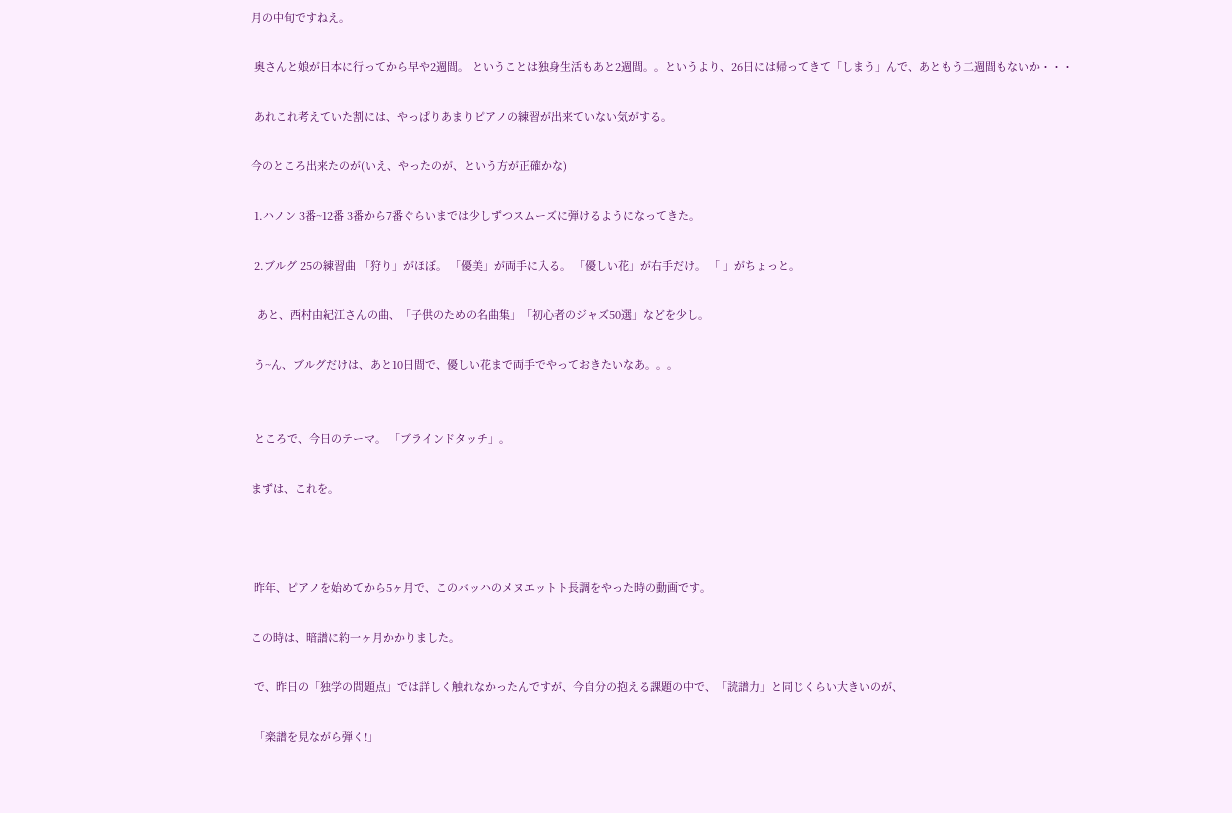月の中旬ですねえ。

 奥さんと娘が日本に行ってから早や2週間。 ということは独身生活もあと2週間。。というより、26日には帰ってきて「しまう」んで、あともう二週間もないか・・・

 あれこれ考えていた割には、やっぱりあまりピアノの練習が出来ていない気がする。

今のところ出来たのが(いえ、やったのが、という方が正確かな)

 1.ハノン 3番~12番 3番から7番ぐらいまでは少しずつスムーズに弾けるようになってきた。

 2.ブルグ 25の練習曲 「狩り」がほぼ。 「優美」が両手に入る。 「優しい花」が右手だけ。 「 」がちょっと。

  あと、西村由紀江さんの曲、「子供のための名曲集」「初心者のジャズ50選」などを少し。

 う~ん、ブルグだけは、あと10日間で、優しい花まで両手でやっておきたいなあ。。。


 ところで、今日のテーマ。 「ブラインドタッチ」。

まずは、これを。



 昨年、ピアノを始めてから5ヶ月で、このバッハのメヌエットト長調をやった時の動画です。

この時は、暗譜に約一ヶ月かかりました。

 で、昨日の「独学の問題点」では詳しく触れなかったんですが、今自分の抱える課題の中で、「読譜力」と同じくらい大きいのが、

 「楽譜を見ながら弾く!」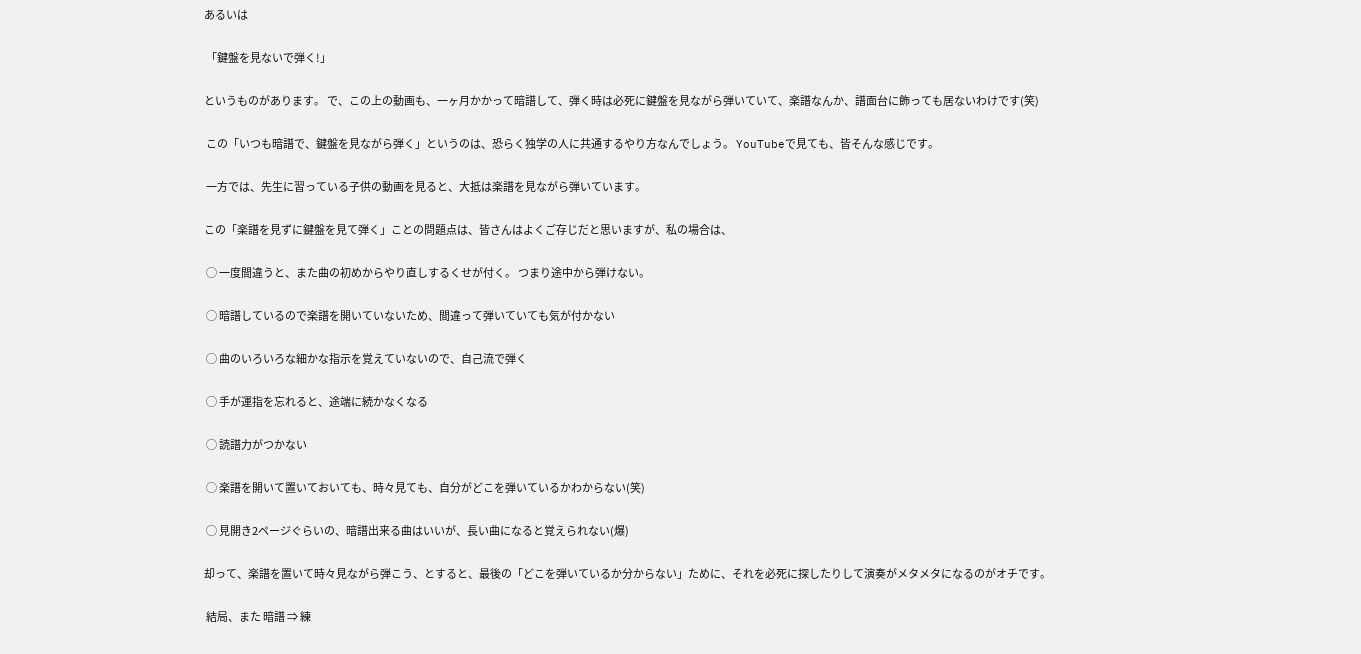あるいは

 「鍵盤を見ないで弾く!」

というものがあります。 で、この上の動画も、一ヶ月かかって暗譜して、弾く時は必死に鍵盤を見ながら弾いていて、楽譜なんか、譜面台に飾っても居ないわけです(笑)

 この「いつも暗譜で、鍵盤を見ながら弾く」というのは、恐らく独学の人に共通するやり方なんでしょう。 YouTubeで見ても、皆そんな感じです。

 一方では、先生に習っている子供の動画を見ると、大抵は楽譜を見ながら弾いています。

この「楽譜を見ずに鍵盤を見て弾く」ことの問題点は、皆さんはよくご存じだと思いますが、私の場合は、

 ◯ 一度間違うと、また曲の初めからやり直しするくせが付く。 つまり途中から弾けない。

 ◯ 暗譜しているので楽譜を開いていないため、間違って弾いていても気が付かない

 ◯ 曲のいろいろな細かな指示を覚えていないので、自己流で弾く

 ◯ 手が運指を忘れると、途端に続かなくなる

 ◯ 読譜力がつかない

 ◯ 楽譜を開いて置いておいても、時々見ても、自分がどこを弾いているかわからない(笑)

 ◯ 見開き2ページぐらいの、暗譜出来る曲はいいが、長い曲になると覚えられない(爆)

却って、楽譜を置いて時々見ながら弾こう、とすると、最後の「どこを弾いているか分からない」ために、それを必死に探したりして演奏がメタメタになるのがオチです。

 結局、また 暗譜 ⇒ 練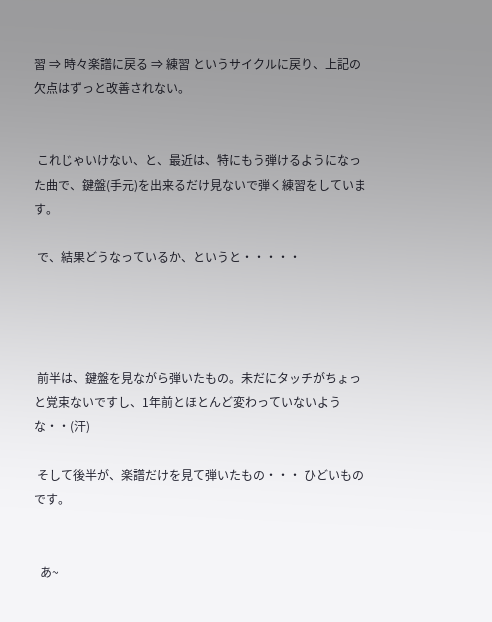習 ⇒ 時々楽譜に戻る ⇒ 練習 というサイクルに戻り、上記の欠点はずっと改善されない。


 これじゃいけない、と、最近は、特にもう弾けるようになった曲で、鍵盤(手元)を出来るだけ見ないで弾く練習をしています。

 で、結果どうなっているか、というと・・・・・




 前半は、鍵盤を見ながら弾いたもの。未だにタッチがちょっと覚束ないですし、1年前とほとんど変わっていないような・・(汗)

 そして後半が、楽譜だけを見て弾いたもの・・・ ひどいものです。


  あ~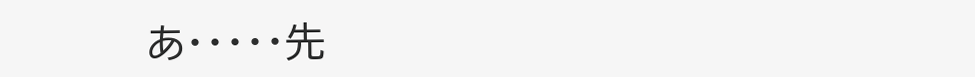あ・・・・・先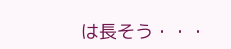は長そう・・・